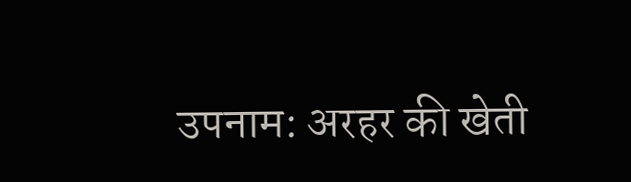उपनाम: अरहर की खेती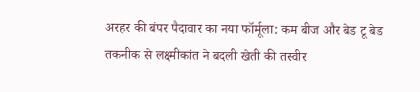अरहर की बंपर पैदावार का नया फॉर्मूला: कम बीज और बेड टू बेड तकनीक से लक्ष्मीकांत ने बदली खेती की तस्वीर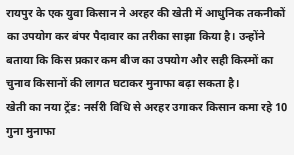रायपुर के एक युवा किसान ने अरहर की खेती में आधुनिक तकनीकों का उपयोग कर बंपर पैदावार का तरीका साझा किया है। उन्होंने बताया कि किस प्रकार कम बीज का उपयोग और सही किस्मों का चुनाव किसानों की लागत घटाकर मुनाफा बढ़ा सकता है।
खेती का नया ट्रेंड: नर्सरी विधि से अरहर उगाकर किसान कमा रहे 10 गुना मुनाफा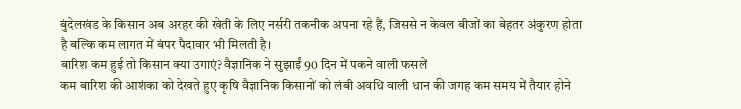बुंदेलखंड के किसान अब अरहर की खेती के लिए नर्सरी तकनीक अपना रहे हैं, जिससे न केवल बीजों का बेहतर अंकुरण होता है बल्कि कम लागत में बंपर पैदावार भी मिलती है।
बारिश कम हुई तो किसान क्या उगाएं? वैज्ञानिक ने सुझाईं 90 दिन में पकने वाली फसलें
कम बारिश की आशंका को देखते हुए कृषि वैज्ञानिक किसानों को लंबी अवधि वाली धान की जगह कम समय में तैयार होने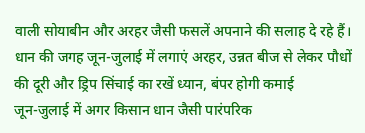वाली सोयाबीन और अरहर जैसी फसलें अपनाने की सलाह दे रहे हैं।
धान की जगह जून-जुलाई में लगाएं अरहर, उन्नत बीज से लेकर पौधों की दूरी और ड्रिप सिंचाई का रखें ध्यान, बंपर होगी कमाई
जून-जुलाई में अगर किसान धान जैसी पारंपरिक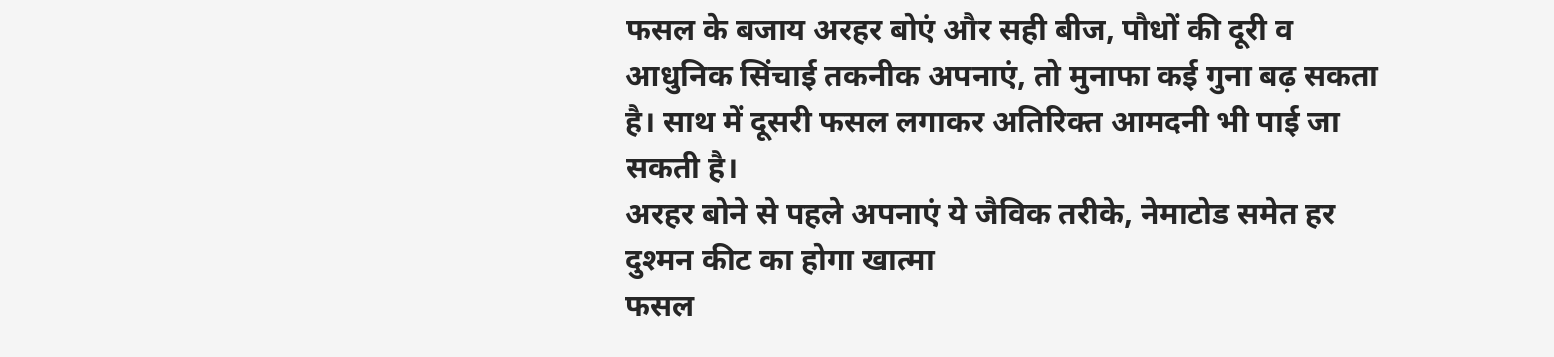फसल के बजाय अरहर बोएं और सही बीज, पौधों की दूरी व आधुनिक सिंचाई तकनीक अपनाएं, तो मुनाफा कई गुना बढ़ सकता है। साथ में दूसरी फसल लगाकर अतिरिक्त आमदनी भी पाई जा सकती है।
अरहर बोने से पहले अपनाएं ये जैविक तरीके, नेमाटोड समेत हर दुश्मन कीट का होगा खात्मा
फसल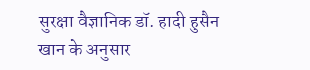सुरक्षा वैज्ञानिक डॉ. हादी हुसैन खान के अनुसार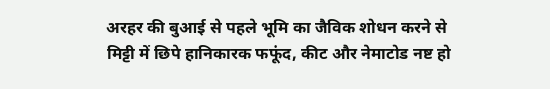अरहर की बुआई से पहले भूमि का जैविक शोधन करने से मिट्टी में छिपे हानिकारक फफूंद, कीट और नेमाटोड नष्ट हो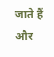जाते हैं और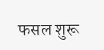फसल शुरू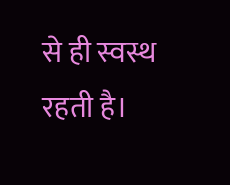से ही स्वस्थ रहती है।